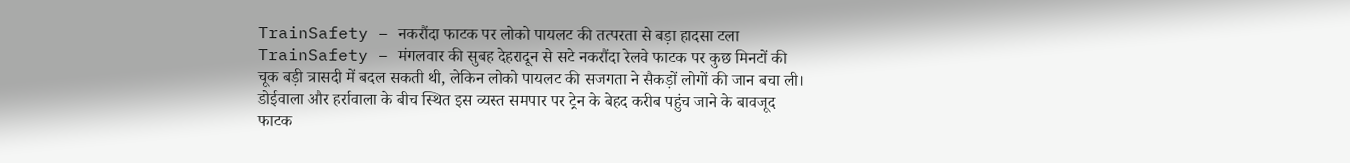TrainSafety – नकरौंदा फाटक पर लोको पायलट की तत्परता से बड़ा हादसा टला
TrainSafety – मंगलवार की सुबह देहरादून से सटे नकरौंदा रेलवे फाटक पर कुछ मिनटों की चूक बड़ी त्रासदी में बदल सकती थी, लेकिन लोको पायलट की सजगता ने सैकड़ों लोगों की जान बचा ली। डोईवाला और हर्रावाला के बीच स्थित इस व्यस्त समपार पर ट्रेन के बेहद करीब पहुंच जाने के बावजूद फाटक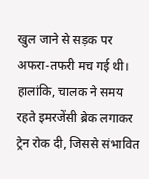खुल जाने से सड़क पर अफरा-तफरी मच गई थी। हालांकि, चालक ने समय रहते इमरजेंसी ब्रेक लगाकर ट्रेन रोक दी, जिससे संभावित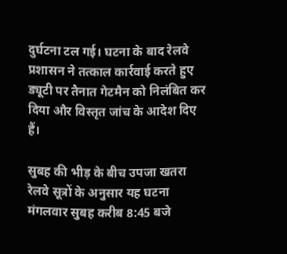दुर्घटना टल गई। घटना के बाद रेलवे प्रशासन ने तत्काल कार्रवाई करते हुए ड्यूटी पर तैनात गेटमैन को निलंबित कर दिया और विस्तृत जांच के आदेश दिए हैं।

सुबह की भीड़ के बीच उपजा खतरा
रेलवे सूत्रों के अनुसार यह घटना मंगलवार सुबह करीब 8:45 बजे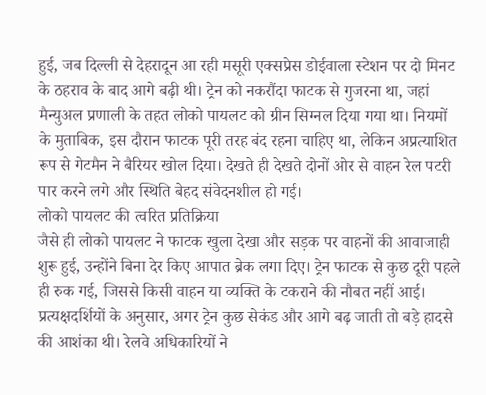हुई, जब दिल्ली से देहरादून आ रही मसूरी एक्सप्रेस डोईवाला स्टेशन पर दो मिनट के ठहराव के बाद आगे बढ़ी थी। ट्रेन को नकरौंदा फाटक से गुजरना था, जहां मैन्युअल प्रणाली के तहत लोको पायलट को ग्रीन सिग्नल दिया गया था। नियमों के मुताबिक, इस दौरान फाटक पूरी तरह बंद रहना चाहिए था, लेकिन अप्रत्याशित रूप से गेटमैन ने बैरियर खोल दिया। देखते ही देखते दोनों ओर से वाहन रेल पटरी पार करने लगे और स्थिति बेहद संवेदनशील हो गई।
लोको पायलट की त्वरित प्रतिक्रिया
जैसे ही लोको पायलट ने फाटक खुला देखा और सड़क पर वाहनों की आवाजाही शुरू हुई, उन्होंने बिना देर किए आपात ब्रेक लगा दिए। ट्रेन फाटक से कुछ दूरी पहले ही रुक गई, जिससे किसी वाहन या व्यक्ति के टकराने की नौबत नहीं आई। प्रत्यक्षदर्शियों के अनुसार, अगर ट्रेन कुछ सेकंड और आगे बढ़ जाती तो बड़े हादसे की आशंका थी। रेलवे अधिकारियों ने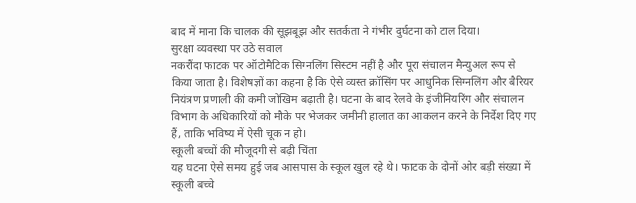बाद में माना कि चालक की सूझबूझ और सतर्कता ने गंभीर दुर्घटना को टाल दिया।
सुरक्षा व्यवस्था पर उठे सवाल
नकरौंदा फाटक पर ऑटोमैटिक सिग्नलिंग सिस्टम नहीं है और पूरा संचालन मैन्युअल रूप से किया जाता है। विशेषज्ञों का कहना है कि ऐसे व्यस्त क्रॉसिंग पर आधुनिक सिग्नलिंग और बैरियर नियंत्रण प्रणाली की कमी जोखिम बढ़ाती है। घटना के बाद रेलवे के इंजीनियरिंग और संचालन विभाग के अधिकारियों को मौके पर भेजकर जमीनी हालात का आकलन करने के निर्देश दिए गए हैं, ताकि भविष्य में ऐसी चूक न हो।
स्कूली बच्चों की मौजूदगी से बढ़ी चिंता
यह घटना ऐसे समय हुई जब आसपास के स्कूल खुल रहे थे। फाटक के दोनों ओर बड़ी संख्या में स्कूली बच्चे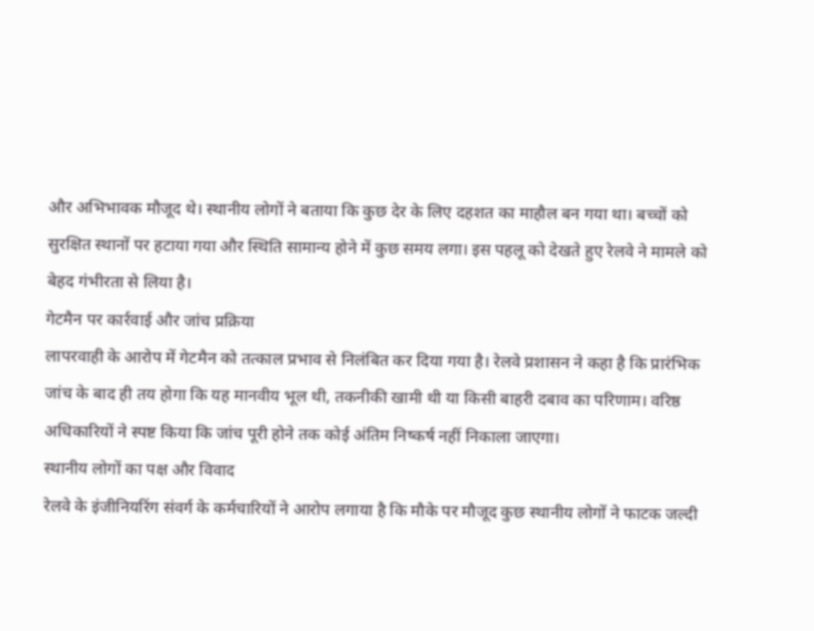और अभिभावक मौजूद थे। स्थानीय लोगों ने बताया कि कुछ देर के लिए दहशत का माहौल बन गया था। बच्चों को सुरक्षित स्थानों पर हटाया गया और स्थिति सामान्य होने में कुछ समय लगा। इस पहलू को देखते हुए रेलवे ने मामले को बेहद गंभीरता से लिया है।
गेटमैन पर कार्रवाई और जांच प्रक्रिया
लापरवाही के आरोप में गेटमैन को तत्काल प्रभाव से निलंबित कर दिया गया है। रेलवे प्रशासन ने कहा है कि प्रारंभिक जांच के बाद ही तय होगा कि यह मानवीय भूल थी, तकनीकी खामी थी या किसी बाहरी दबाव का परिणाम। वरिष्ठ अधिकारियों ने स्पष्ट किया कि जांच पूरी होने तक कोई अंतिम निष्कर्ष नहीं निकाला जाएगा।
स्थानीय लोगों का पक्ष और विवाद
रेलवे के इंजीनियरिंग संवर्ग के कर्मचारियों ने आरोप लगाया है कि मौके पर मौजूद कुछ स्थानीय लोगों ने फाटक जल्दी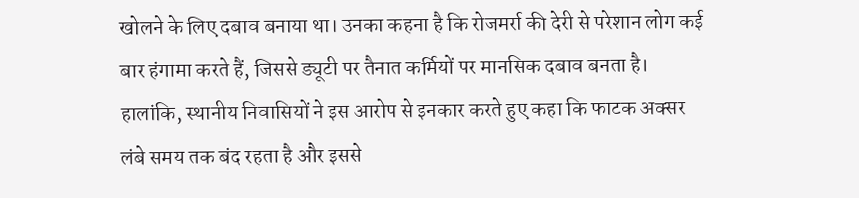खोलने के लिए दबाव बनाया था। उनका कहना है कि रोजमर्रा की देरी से परेशान लोग कई बार हंगामा करते हैं, जिससे ड्यूटी पर तैनात कर्मियों पर मानसिक दबाव बनता है। हालांकि, स्थानीय निवासियों ने इस आरोप से इनकार करते हुए कहा कि फाटक अक्सर लंबे समय तक बंद रहता है और इससे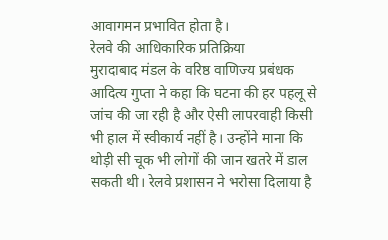आवागमन प्रभावित होता है।
रेलवे की आधिकारिक प्रतिक्रिया
मुरादाबाद मंडल के वरिष्ठ वाणिज्य प्रबंधक आदित्य गुप्ता ने कहा कि घटना की हर पहलू से जांच की जा रही है और ऐसी लापरवाही किसी भी हाल में स्वीकार्य नहीं है। उन्होंने माना कि थोड़ी सी चूक भी लोगों की जान खतरे में डाल सकती थी। रेलवे प्रशासन ने भरोसा दिलाया है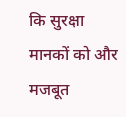कि सुरक्षा मानकों को और मजबूत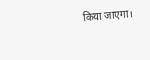किया जाएगा।